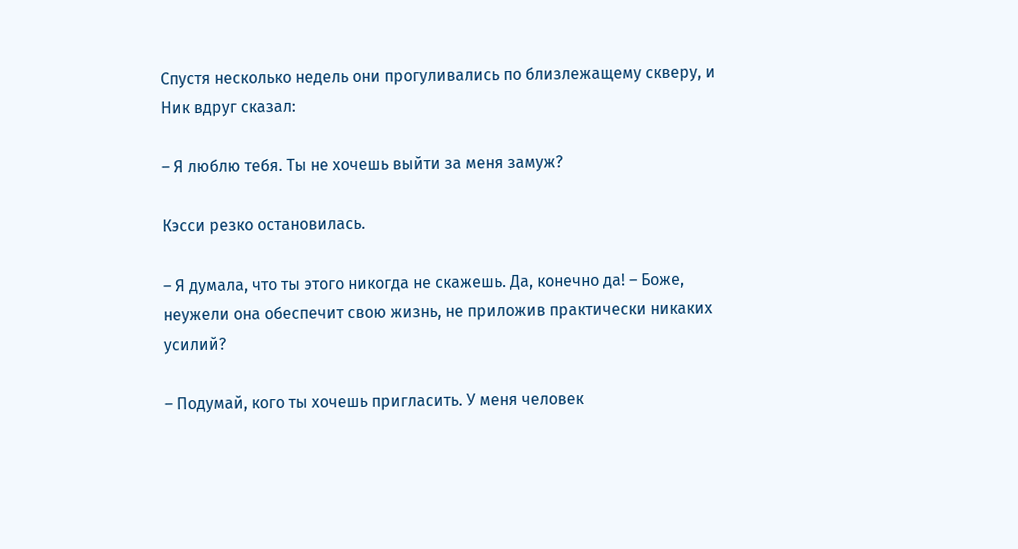Спустя несколько недель они прогуливались по близлежащему скверу, и Ник вдруг сказал:

– Я люблю тебя. Ты не хочешь выйти за меня замуж?

Кэсси резко остановилась.

– Я думала, что ты этого никогда не скажешь. Да, конечно да! – Боже, неужели она обеспечит свою жизнь, не приложив практически никаких усилий?

– Подумай, кого ты хочешь пригласить. У меня человек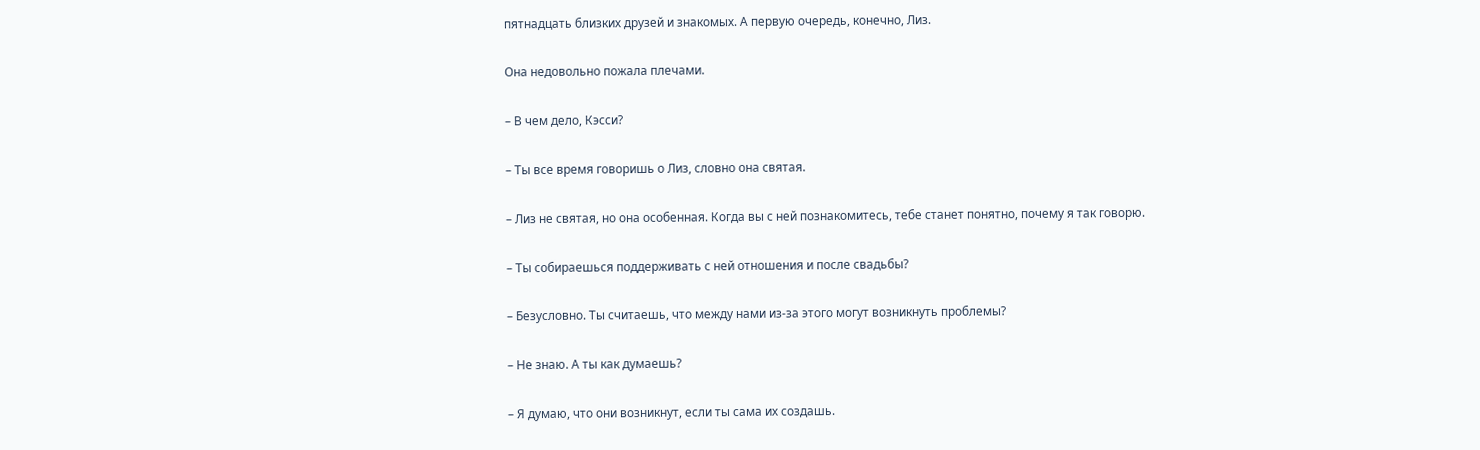пятнадцать близких друзей и знакомых. А первую очередь, конечно, Лиз.

Она недовольно пожала плечами.

– В чем дело, Кэсси?

– Ты все время говоришь о Лиз, словно она святая.

– Лиз не святая, но она особенная. Когда вы с ней познакомитесь, тебе станет понятно, почему я так говорю.

– Ты собираешься поддерживать с ней отношения и после свадьбы?

– Безусловно. Ты считаешь, что между нами из-за этого могут возникнуть проблемы?

– Не знаю. А ты как думаешь?

– Я думаю, что они возникнут, если ты сама их создашь.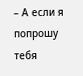– А если я попрошу тебя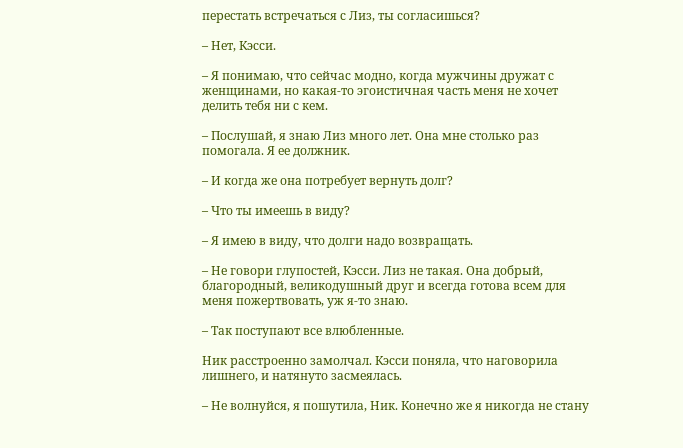перестать встречаться с Лиз, ты согласишься?

– Нет, Кэсси.

– Я понимаю, что сейчас модно, когда мужчины дружат с женщинами, но какая-то эгоистичная часть меня не хочет делить тебя ни с кем.

– Послушай, я знаю Лиз много лет. Она мне столько раз помогала. Я ее должник.

– И когда же она потребует вернуть долг?

– Что ты имеешь в виду?

– Я имею в виду, что долги надо возвращать.

– Не говори глупостей, Кэсси. Лиз не такая. Она добрый, благородный, великодушный друг и всегда готова всем для меня пожертвовать, уж я-то знаю.

– Так поступают все влюбленные.

Ник расстроенно замолчал. Кэсси поняла, что наговорила лишнего, и натянуто засмеялась.

– Не волнуйся, я пошутила, Ник. Конечно же я никогда не стану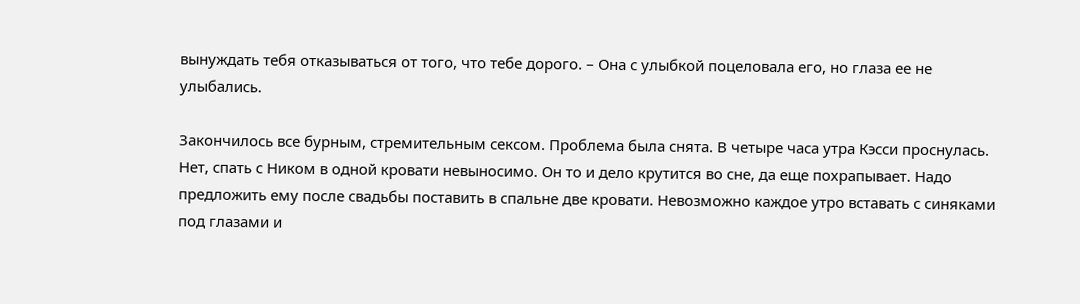вынуждать тебя отказываться от того, что тебе дорого. – Она с улыбкой поцеловала его, но глаза ее не улыбались.

Закончилось все бурным, стремительным сексом. Проблема была снята. В четыре часа утра Кэсси проснулась. Нет, спать с Ником в одной кровати невыносимо. Он то и дело крутится во сне, да еще похрапывает. Надо предложить ему после свадьбы поставить в спальне две кровати. Невозможно каждое утро вставать с синяками под глазами и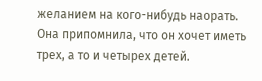желанием на кого-нибудь наорать. Она припомнила, что он хочет иметь трех, а то и четырех детей.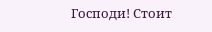Господи! Стоит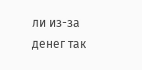ли из-за денег так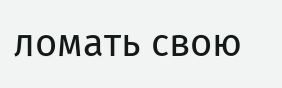ломать свою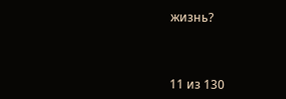жизнь?



11 из 130